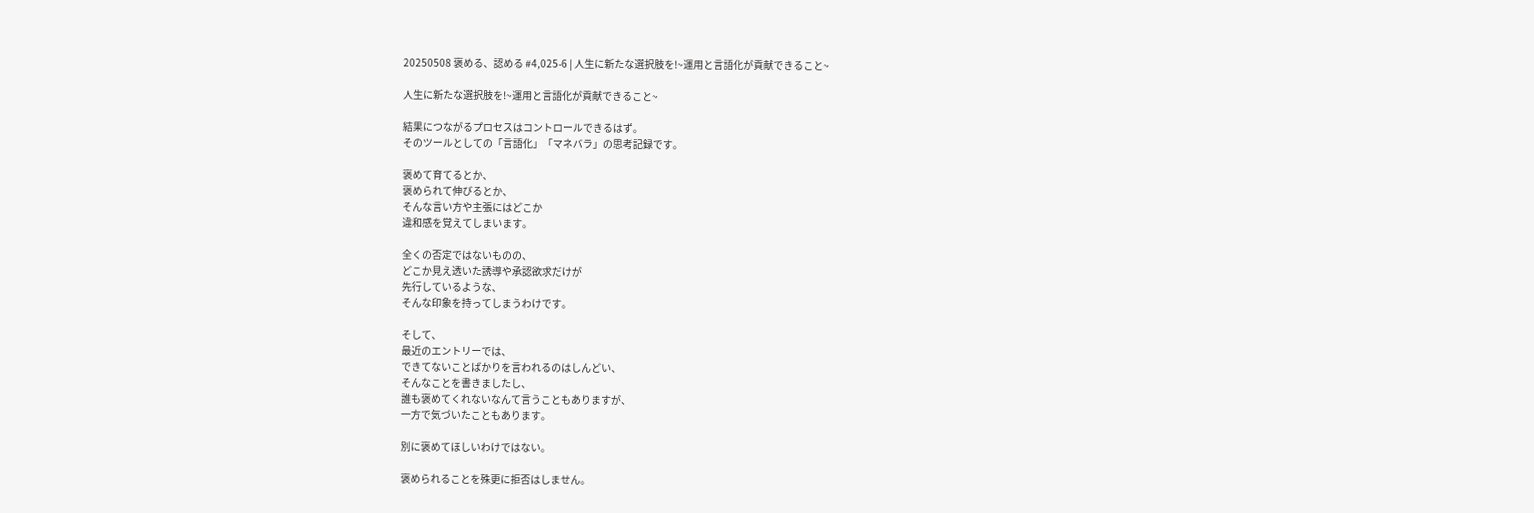20250508 褒める、認める #4,025-6 | 人生に新たな選択肢を!~運用と言語化が貢献できること~

人生に新たな選択肢を!~運用と言語化が貢献できること~

結果につながるプロセスはコントロールできるはず。
そのツールとしての「言語化」「マネバラ」の思考記録です。

褒めて育てるとか、
褒められて伸びるとか、
そんな言い方や主張にはどこか
違和感を覚えてしまいます。

全くの否定ではないものの、
どこか見え透いた誘導や承認欲求だけが
先行しているような、
そんな印象を持ってしまうわけです。

そして、
最近のエントリーでは、
できてないことばかりを言われるのはしんどい、
そんなことを書きましたし、
誰も褒めてくれないなんて言うこともありますが、
一方で気づいたこともあります。

別に褒めてほしいわけではない。

褒められることを殊更に拒否はしません。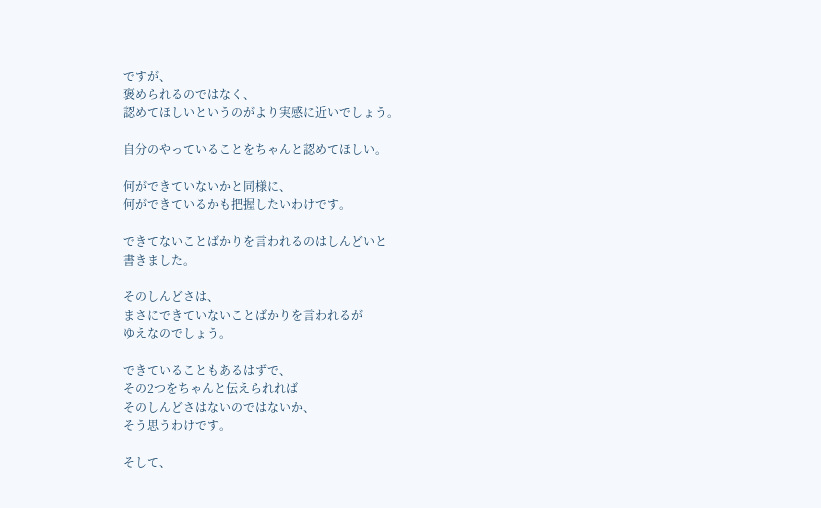ですが、
褒められるのではなく、
認めてほしいというのがより実感に近いでしょう。

自分のやっていることをちゃんと認めてほしい。

何ができていないかと同様に、
何ができているかも把握したいわけです。

できてないことばかりを言われるのはしんどいと
書きました。

そのしんどさは、
まさにできていないことばかりを言われるが
ゆえなのでしょう。

できていることもあるはずで、
その2つをちゃんと伝えられれば
そのしんどさはないのではないか、
そう思うわけです。

そして、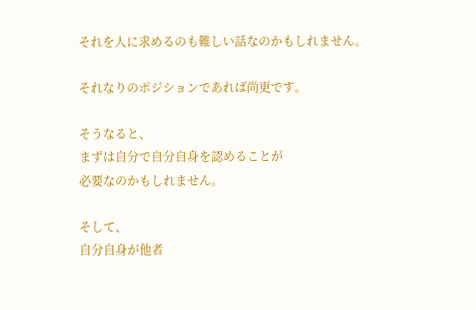それを人に求めるのも難しい話なのかもしれません。

それなりのポジションであれば尚更です。

そうなると、
まずは自分で自分自身を認めることが
必要なのかもしれません。

そして、
自分自身が他者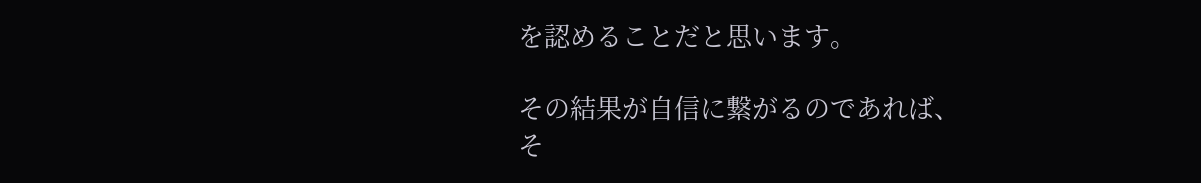を認めることだと思います。

その結果が自信に繋がるのであれば、
そ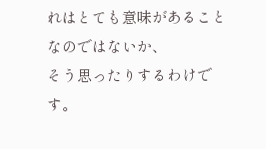れはとても意味があることなのではないか、
そう思ったりするわけです。